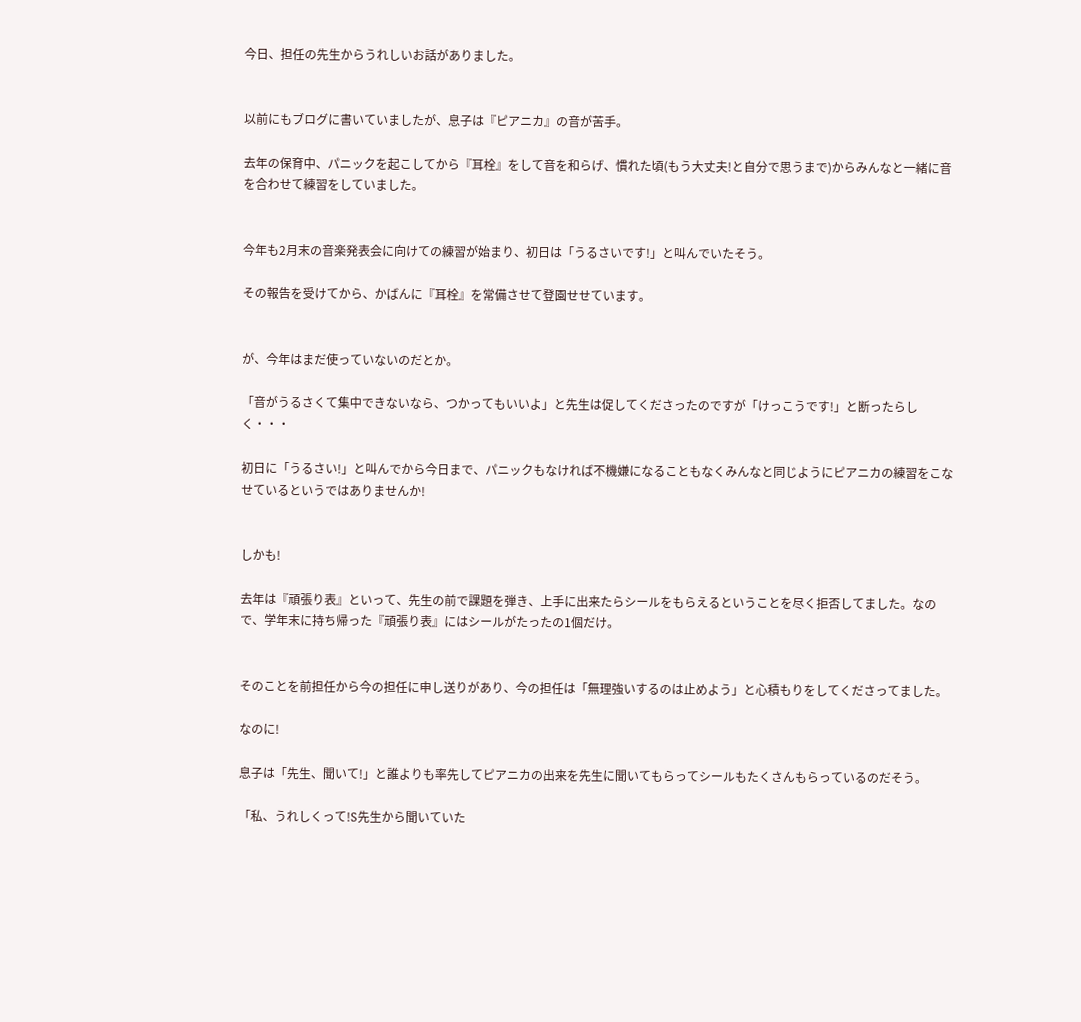今日、担任の先生からうれしいお話がありました。


以前にもブログに書いていましたが、息子は『ピアニカ』の音が苦手。

去年の保育中、パニックを起こしてから『耳栓』をして音を和らげ、慣れた頃(もう大丈夫!と自分で思うまで)からみんなと一緒に音を合わせて練習をしていました。


今年も2月末の音楽発表会に向けての練習が始まり、初日は「うるさいです!」と叫んでいたそう。

その報告を受けてから、かばんに『耳栓』を常備させて登園せせています。


が、今年はまだ使っていないのだとか。

「音がうるさくて集中できないなら、つかってもいいよ」と先生は促してくださったのですが「けっこうです!」と断ったらしく・・・

初日に「うるさい!」と叫んでから今日まで、パニックもなければ不機嫌になることもなくみんなと同じようにピアニカの練習をこなせているというではありませんか!


しかも!

去年は『頑張り表』といって、先生の前で課題を弾き、上手に出来たらシールをもらえるということを尽く拒否してました。なので、学年末に持ち帰った『頑張り表』にはシールがたったの1個だけ。


そのことを前担任から今の担任に申し送りがあり、今の担任は「無理強いするのは止めよう」と心積もりをしてくださってました。

なのに!

息子は「先生、聞いて!」と誰よりも率先してピアニカの出来を先生に聞いてもらってシールもたくさんもらっているのだそう。

「私、うれしくって!S先生から聞いていた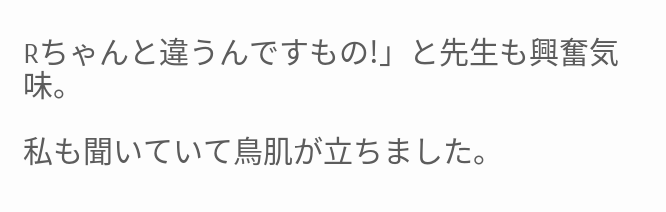Rちゃんと違うんですもの!」と先生も興奮気味。

私も聞いていて鳥肌が立ちました。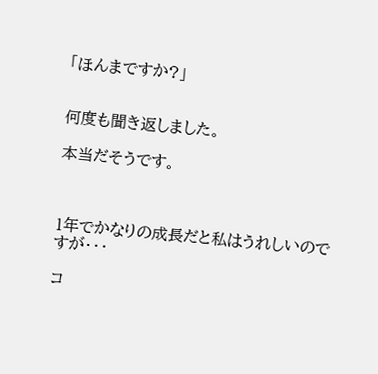「ほんまですか?」


何度も聞き返しました。

本当だそうです。



1年でかなりの成長だと私はうれしいのですが・・・

コ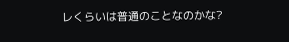レくらいは普通のことなのかな?